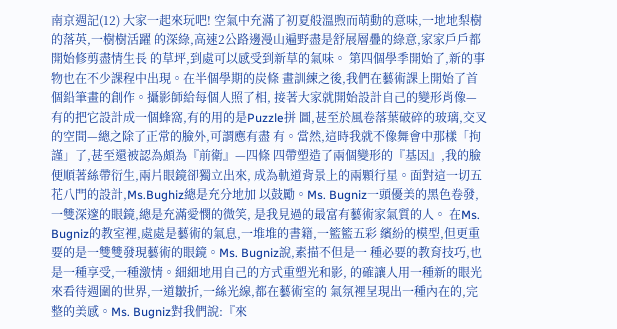南京週記(12) 大家一起來玩吧! 空氣中充滿了初夏般溫煦而萌動的意味,一地地梨樹的落英,一樹樹活躍 的深綠,高速2公路邊漫山遍野盡是舒展層疊的綠意,家家戶戶都開始修剪盡情生長 的草坪,到處可以感受到新草的氣味。 第四個學季開始了,新的事物也在不少課程中出現。在半個學期的炭條 畫訓練之後,我們在藝術課上開始了首個鉛筆畫的創作。攝影師給每個人照了相, 接著大家就開始設計自己的變形肖像—有的把它設計成一個蜂窩,有的用的是Puzzle拼 圖,甚至於風卷落葉破碎的玻璃,交叉的空間—總之除了正常的臉外,可謂應有盡 有。當然,這時我就不像舞會中那樣「拘謹」了,甚至還被認為頗為『前衛』—四條 四帶塑造了兩個變形的『基因』,我的臉便順著絲帶衍生,兩片眼鏡卻獨立出來, 成為軌道背景上的兩顆行星。面對這一切五花八門的設計,Ms.Bughiz總是充分地加 以鼓勵。Ms. Bugniz一頭優美的黑色卷發,一雙深邃的眼鏡,總是充滿愛憫的微笑, 是我見過的最富有藝術家氣質的人。 在Ms. Bugniz的教室裡,處處是藝術的氣息,一堆堆的書籍,一籃籃五彩 繽紛的模型,但更重要的是一雙雙發現藝術的眼鏡。Ms. Bugniz說,素描不但是一 種必要的教育技巧,也是一種享受,一種激情。細細地用自己的方式重塑光和影, 的確讓人用一種新的眼光來看待週圍的世界,一道皺折,一絲光線,都在藝術室的 氣氛裡呈現出一種內在的,完整的美感。Ms. Bugniz對我們說:『來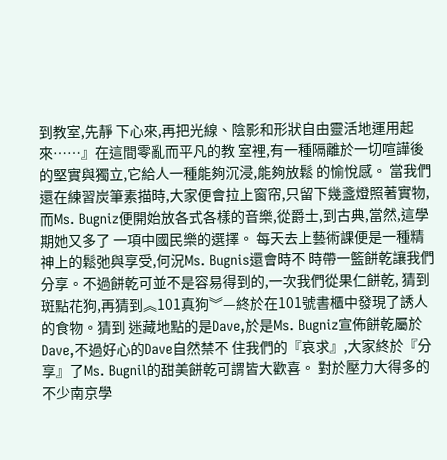到教室,先靜 下心來,再把光線、陰影和形狀自由靈活地運用起來……』在這間零亂而平凡的教 室裡,有一種隔離於一切喧譁後的堅實與獨立,它給人一種能夠沉浸,能夠放鬆 的愉悅感。 當我們還在練習炭筆素描時,大家便會拉上窗帘,只留下幾盞燈照著實物, 而Ms. Bugniz便開始放各式各樣的音樂,從爵士,到古典,當然,這學期她又多了 一項中國民樂的選擇。 每天去上藝術課便是一種精神上的鬆弛與享受,何況Ms. Bugnis還會時不 時帶一籃餅乾讓我們分享。不過餅乾可並不是容易得到的,一次我們從果仁餅乾, 猜到斑點花狗,再猜到︽101真狗︾—終於在101號書櫃中發現了誘人的食物。猜到 迷藏地點的是Dave,於是Ms. Bugniz宣佈餅乾屬於Dave,不過好心的Dave自然禁不 住我們的『哀求』,大家終於『分享』了Ms. Bugnil的甜美餅乾可謂皆大歡喜。 對於壓力大得多的不少南京學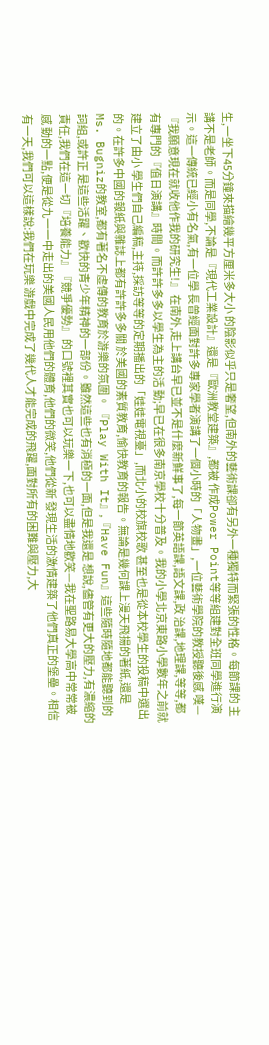生,一坐下45分鐘來描繪幾平方厘米多大小 的陰影似乎只是奢望,但南外的藝術課卻有另外一種獨特而緊張的性格。每節課的 主講不是老師。而是同學,不論是『現代工業設計』還是『歐洲教堂建築』,都被 作成Power Point等等組建對全班同學進行演示。這一傳統已經小有名氣,有一位學 長曾經面對許多專家學者演講了一個小時的「人物畫」,一位藝術學院的教授聽後感 嘆—『我願意現在就收他作我的研究生!』 在南外,走上講台早已並不是什麼新鮮事了,每一節英語課,語文課,政 治課,地理課,等等,都有專門的『值日演講』時間。而許許多多以學生為主的活 動;早已在很多南京學校十分普及。我的小學北京東路小學數年之前就建立了由小 學生們自己編稿,主持,採訪等等的定期播出的「娃娃電視臺」,而北小的校旗校歌 甚至也是從本校學生的投稿中選出的。在許多中國的報紙與雜誌上都有許許多多關 於美國的素質教育,愉快教育的報告。無論是幾何課上漫天飛揚的著紙,還是Ms. Bugniz的教室,都有著名不虛傳的教育於游樂的氛圍。 『Play With It』,『Have Fun』這些隨時隨地都能聽到的詞組,或許正 是這些活躍、歡快的青少年精神的一部份。雖然這些也有消極的一面,但是我還是 想說,儘管有更大的壓力,有濃縮的責任,我們在這一切『培養能力』『競爭優勢』 的口號裡其實也可以玩樂一下,也可以盡情地歡笑—我在聖路易大學高中常常被感 動的一點,便是從九一一中走出的美國人民用他們的體育,他們的微笑,他們從新 發現生活的激情建築了他們真正的堡壘。相信有一天,我們可以這樣說:我們在玩樂 游戲中完成了幾代人才能完成的飛躍,面對所有的困難與壓力,大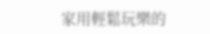家用輕鬆玩樂的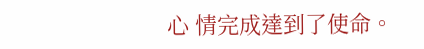心 情完成達到了使命。